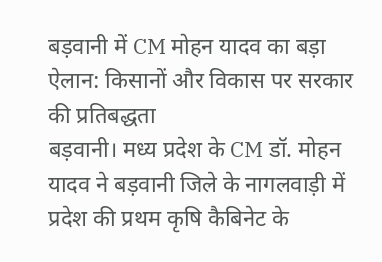बड़वानी में CM मोहन यादव का बड़ा ऐलान: किसानों और विकास पर सरकार की प्रतिबद्धता
बड़वानी। मध्य प्रदेश के CM डॉ. मोहन यादव ने बड़वानी जिले के नागलवाड़ी में प्रदेश की प्रथम कृषि कैबिनेट के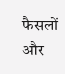फैसलों और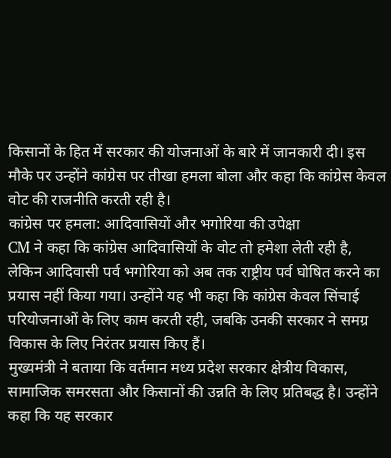किसानों के हित में सरकार की योजनाओं के बारे में जानकारी दी। इस मौके पर उन्होंने कांग्रेस पर तीखा हमला बोला और कहा कि कांग्रेस केवल वोट की राजनीति करती रही है।
कांग्रेस पर हमला: आदिवासियों और भगोरिया की उपेक्षा
CM ने कहा कि कांग्रेस आदिवासियों के वोट तो हमेशा लेती रही है, लेकिन आदिवासी पर्व भगोरिया को अब तक राष्ट्रीय पर्व घोषित करने का प्रयास नहीं किया गया। उन्होंने यह भी कहा कि कांग्रेस केवल सिंचाई परियोजनाओं के लिए काम करती रही, जबकि उनकी सरकार ने समग्र विकास के लिए निरंतर प्रयास किए हैं।
मुख्यमंत्री ने बताया कि वर्तमान मध्य प्रदेश सरकार क्षेत्रीय विकास, सामाजिक समरसता और किसानों की उन्नति के लिए प्रतिबद्ध है। उन्होंने कहा कि यह सरकार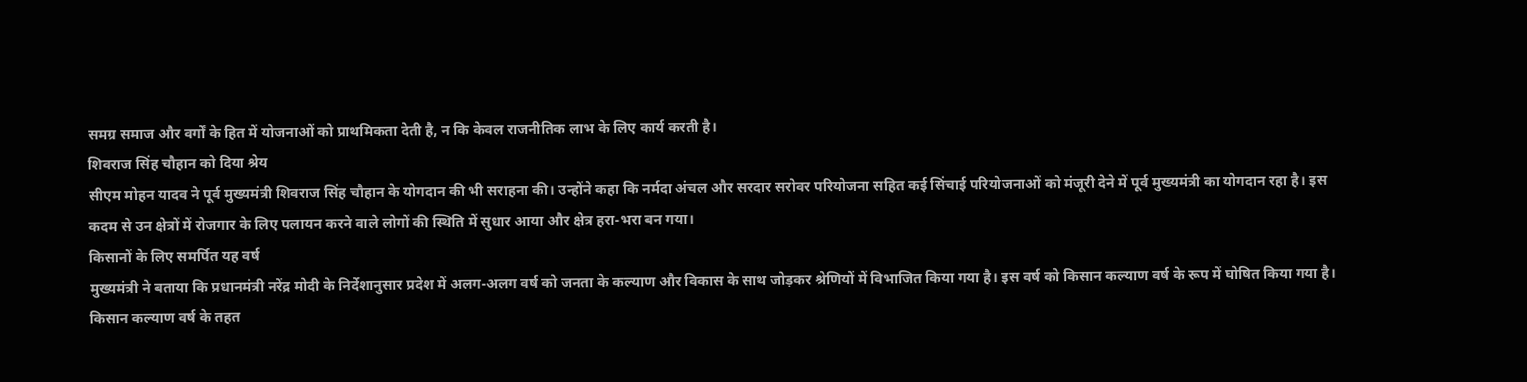समग्र समाज और वर्गों के हित में योजनाओं को प्राथमिकता देती है, न कि केवल राजनीतिक लाभ के लिए कार्य करती है।
शिवराज सिंह चौहान को दिया श्रेय
सीएम मोहन यादव ने पूर्व मुख्यमंत्री शिवराज सिंह चौहान के योगदान की भी सराहना की। उन्होंने कहा कि नर्मदा अंचल और सरदार सरोवर परियोजना सहित कई सिंचाई परियोजनाओं को मंजूरी देने में पूर्व मुख्यमंत्री का योगदान रहा है। इस कदम से उन क्षेत्रों में रोजगार के लिए पलायन करने वाले लोगों की स्थिति में सुधार आया और क्षेत्र हरा-भरा बन गया।
किसानों के लिए समर्पित यह वर्ष
मुख्यमंत्री ने बताया कि प्रधानमंत्री नरेंद्र मोदी के निर्देशानुसार प्रदेश में अलग-अलग वर्ष को जनता के कल्याण और विकास के साथ जोड़कर श्रेणियों में विभाजित किया गया है। इस वर्ष को किसान कल्याण वर्ष के रूप में घोषित किया गया है।
किसान कल्याण वर्ष के तहत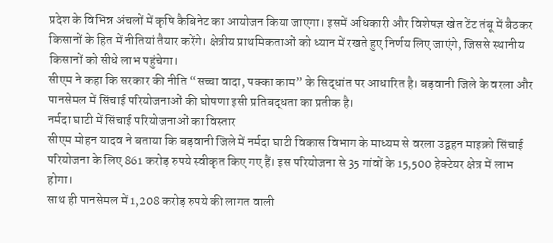प्रदेश के विभिन्न अंचलों में कृषि कैबिनेट का आयोजन किया जाएगा। इसमें अधिकारी और विशेषज्ञ खेत टेंट तंबू में बैठकर किसानों के हित में नीतियां तैयार करेंगे। क्षेत्रीय प्राथमिकताओं को ध्यान में रखते हुए निर्णय लिए जाएंगे, जिससे स्थानीय किसानों को सीधे लाभ पहुंचेगा।
सीएम ने कहा कि सरकार की नीति “सच्चा वादा, पक्का काम” के सिद्धांत पर आधारित है। बड़वानी जिले के वरला और पानसेमल में सिंचाई परियोजनाओं की घोषणा इसी प्रतिबद्धता का प्रतीक है।
नर्मदा घाटी में सिंचाई परियोजनाओं का विस्तार
सीएम मोहन यादव ने बताया कि बड़वानी जिले में नर्मदा घाटी विकास विभाग के माध्यम से वरला उद्वहन माइक्रो सिंचाई परियोजना के लिए 861 करोड़ रुपये स्वीकृत किए गए हैं। इस परियोजना से 35 गांवों के 15,500 हेक्टेयर क्षेत्र में लाभ होगा।
साथ ही पानसेमल में 1,208 करोड़ रुपये की लागत वाली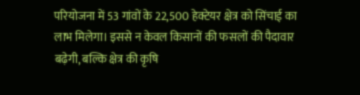परियोजना में 53 गांवों के 22,500 हेक्टेयर क्षेत्र को सिंचाई का लाभ मिलेगा। इससे न केवल किसानों की फसलों की पैदावार बढ़ेगी, बल्कि क्षेत्र की कृषि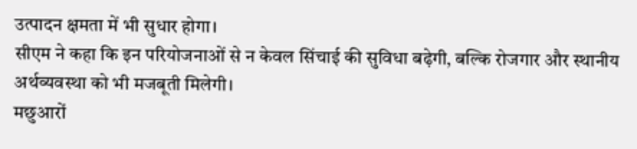उत्पादन क्षमता में भी सुधार होगा।
सीएम ने कहा कि इन परियोजनाओं से न केवल सिंचाई की सुविधा बढ़ेगी, बल्कि रोजगार और स्थानीय अर्थव्यवस्था को भी मजबूती मिलेगी।
मछुआरों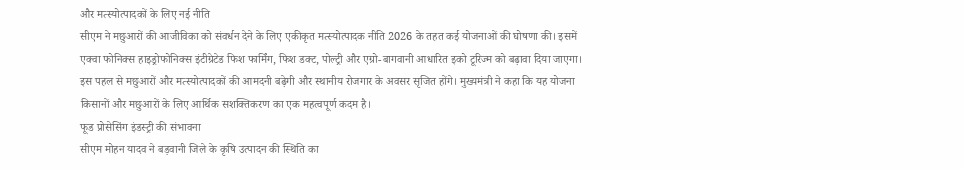और मत्स्योत्पादकों के लिए नई नीति
सीएम ने मछुआरों की आजीविका को संवर्धन देने के लिए एकीकृत मत्स्योत्पादक नीति 2026 के तहत कई योजनाओं की घोषणा की। इसमें एक्वा फोनिक्स हाइड्रोफोनिक्स इंटीग्रेटेड फिश फार्मिंग, फिश डक्ट, पोल्ट्री और एग्रो-बागवानी आधारित इको टूरिज्म को बढ़ावा दिया जाएगा।
इस पहल से मछुआरों और मत्स्योत्पादकों की आमदनी बढ़ेगी और स्थानीय रोजगार के अवसर सृजित होंगे। मुख्यमंत्री ने कहा कि यह योजना किसानों और मछुआरों के लिए आर्थिक सशक्तिकरण का एक महत्वपूर्ण कदम है।
फूड प्रोसेसिंग इंडस्ट्री की संभावना
सीएम मोहन यादव ने बड़वानी जिले के कृषि उत्पादन की स्थिति का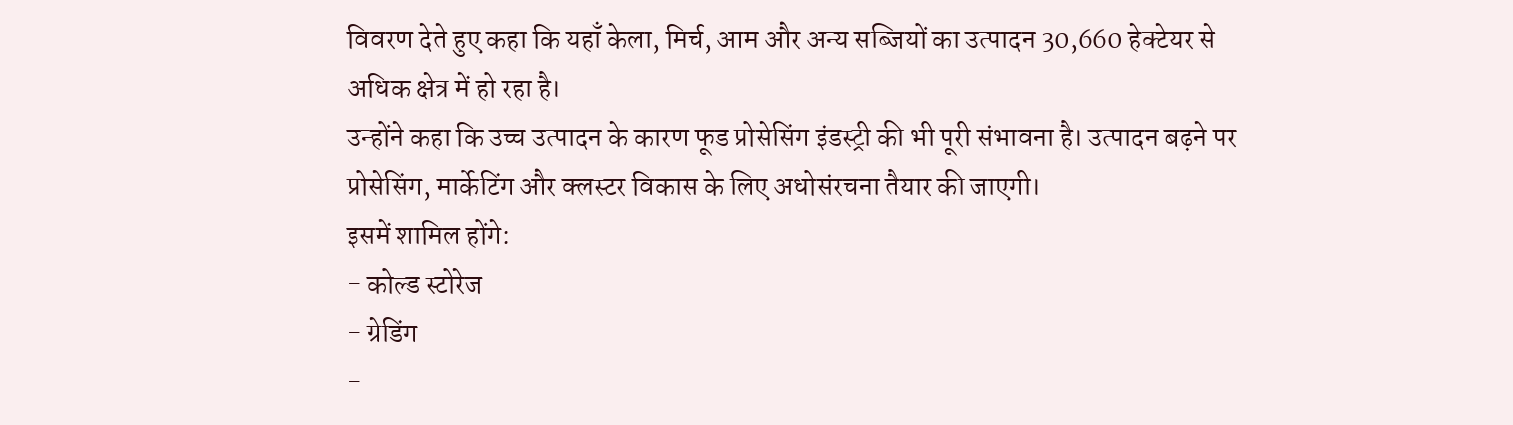विवरण देते हुए कहा कि यहाँ केला, मिर्च, आम और अन्य सब्जियों का उत्पादन 30,660 हेक्टेयर से अधिक क्षेत्र में हो रहा है।
उन्होंने कहा कि उच्च उत्पादन के कारण फूड प्रोसेसिंग इंडस्ट्री की भी पूरी संभावना है। उत्पादन बढ़ने पर प्रोसेसिंग, मार्केटिंग और क्लस्टर विकास के लिए अधोसंरचना तैयार की जाएगी।
इसमें शामिल होंगे:
- कोल्ड स्टोरेज
- ग्रेडिंग
-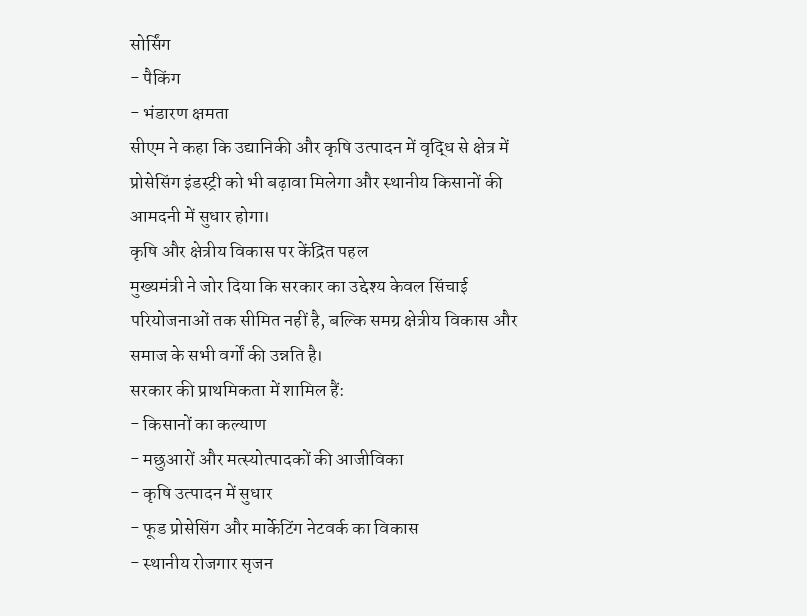सोर्सिंग
- पैकिंग
- भंडारण क्षमता
सीएम ने कहा कि उद्यानिकी और कृषि उत्पादन में वृद्धि से क्षेत्र में प्रोसेसिंग इंडस्ट्री को भी बढ़ावा मिलेगा और स्थानीय किसानों की आमदनी में सुधार होगा।
कृषि और क्षेत्रीय विकास पर केंद्रित पहल
मुख्यमंत्री ने जोर दिया कि सरकार का उद्देश्य केवल सिंचाई परियोजनाओं तक सीमित नहीं है, बल्कि समग्र क्षेत्रीय विकास और समाज के सभी वर्गों की उन्नति है।
सरकार की प्राथमिकता में शामिल हैं:
- किसानों का कल्याण
- मछुआरों और मत्स्योत्पादकों की आजीविका
- कृषि उत्पादन में सुधार
- फूड प्रोसेसिंग और मार्केटिंग नेटवर्क का विकास
- स्थानीय रोजगार सृजन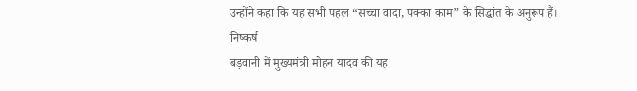उन्होंने कहा कि यह सभी पहल “सच्चा वादा, पक्का काम” के सिद्धांत के अनुरूप हैं।
निष्कर्ष
बड़वानी में मुख्यमंत्री मोहन यादव की यह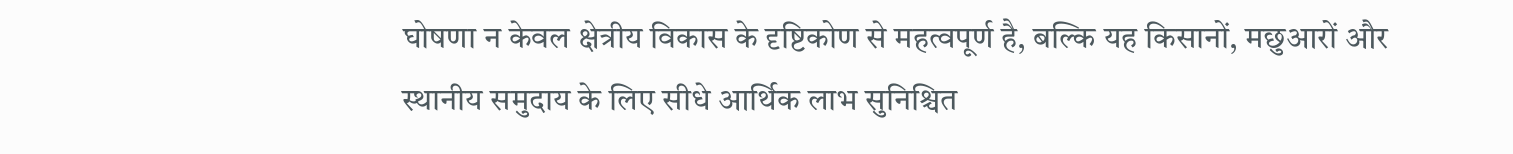घोषणा न केवल क्षेत्रीय विकास के दृष्टिकोण से महत्वपूर्ण है, बल्कि यह किसानों, मछुआरों और स्थानीय समुदाय के लिए सीधे आर्थिक लाभ सुनिश्चित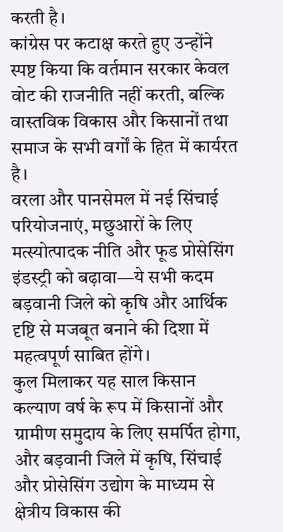करती है।
कांग्रेस पर कटाक्ष करते हुए उन्होंने स्पष्ट किया कि वर्तमान सरकार केवल वोट की राजनीति नहीं करती, बल्कि वास्तविक विकास और किसानों तथा समाज के सभी वर्गों के हित में कार्यरत है।
वरला और पानसेमल में नई सिंचाई परियोजनाएं, मछुआरों के लिए मत्स्योत्पादक नीति और फूड प्रोसेसिंग इंडस्ट्री को बढ़ावा—ये सभी कदम बड़वानी जिले को कृषि और आर्थिक दृष्टि से मजबूत बनाने की दिशा में महत्वपूर्ण साबित होंगे।
कुल मिलाकर यह साल किसान कल्याण वर्ष के रूप में किसानों और ग्रामीण समुदाय के लिए समर्पित होगा, और बड़वानी जिले में कृषि, सिंचाई और प्रोसेसिंग उद्योग के माध्यम से क्षेत्रीय विकास की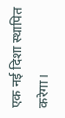एक नई दिशा स्थापित करेगा।